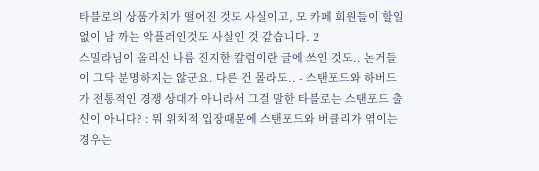타블로의 상품가치가 떨어진 것도 사실이고, 모 카페 회원들이 할일없이 남 까는 악플러인것도 사실인 것 같습니다. 2
스밀라님이 올리신 나름 진지한 칼럼이란 글에 쓰인 것도.. 논거들이 그닥 분명하지는 않군요. 다른 건 몰라도.. - 스탠포드와 하버드가 전통적인 경쟁 상대가 아니라서 그걸 말한 타블로는 스탠포드 출신이 아니다? : 뭐 위치적 입장때문에 스탠포드와 버클리가 엮이는 경우는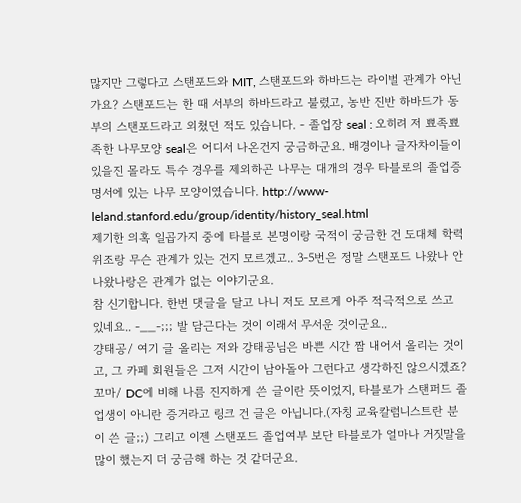많지만 그렇다고 스탠포드와 MIT, 스탠포드와 하바드는 라이벌 관계가 아닌가요? 스탠포드는 한 때 서부의 하바드라고 불렸고, 농반 진반 하바드가 동부의 스탠포드라고 외쳤던 적도 있습니다. - 졸업장 seal : 오히려 저 뾰족뾰족한 나무모양 seal은 어디서 나온건지 궁금하군요. 배경이나 글자차이들이 있을진 몰라도 특수 경우를 제외하곤 나무는 대개의 경우 타블로의 졸업증명서에 있는 나무 모양이였습니다. http://www-leland.stanford.edu/group/identity/history_seal.html
제기한 의혹 일곱가지 중에 타블로 본명이랑 국적이 궁금한 건 도대체 학력 위조랑 무슨 관계가 있는 건지 모르겠고.. 3-5번은 정말 스탠포드 나왔나 안나왔나랑은 관계가 없는 이야기군요.
참 신기합니다. 한번 댓글을 달고 나니 저도 모르게 아주 적극적으로 쓰고 있네요.. -__-;;; 발 담근다는 것이 이래서 무서운 것이군요..
걍태공/ 여기 글 올리는 저와 강태공님은 바쁜 시간 짬 내어서 올리는 것이고, 그 카페 회원들은 그저 시간이 남아돌아 그런다고 생각하진 않으시겠죠? 꼬마/ DC에 비해 나름 진지하게 쓴 글이란 뜻이었지, 타블로가 스탠퍼드 졸업생이 아니란 증거라고 링크 건 글은 아닙니다.(자칭 교육칼럼니스트란 분이 쓴 글;;) 그리고 이젠 스탠포드 졸업여부 보단 타블로가 얼마나 거짓말을 많이 했는지 더 궁금해 하는 것 같더군요.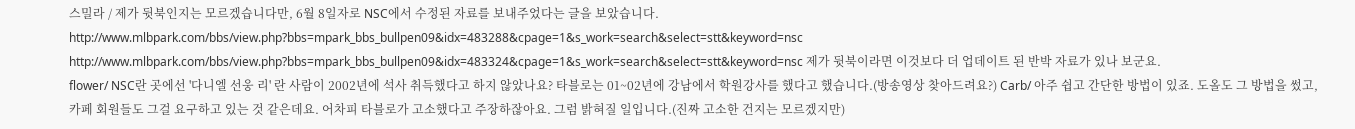스밀라 / 제가 뒷북인지는 모르겠습니다만, 6월 8일자로 NSC에서 수정된 자료를 보내주었다는 글을 보았습니다. http://www.mlbpark.com/bbs/view.php?bbs=mpark_bbs_bullpen09&idx=483288&cpage=1&s_work=search&select=stt&keyword=nsc http://www.mlbpark.com/bbs/view.php?bbs=mpark_bbs_bullpen09&idx=483324&cpage=1&s_work=search&select=stt&keyword=nsc 제가 뒷북이라면 이것보다 더 업데이트 된 반박 자료가 있나 보군요.
flower/ NSC란 곳에선 '다니엘 선웅 리' 란 사람이 2002년에 석사 취득했다고 하지 않았나요? 타블로는 01~02년에 강남에서 학원강사를 했다고 했습니다.(방송영상 찾아드려요?) Carb/ 아주 쉽고 간단한 방법이 있죠. 도올도 그 방법을 썼고, 카페 회원들도 그걸 요구하고 있는 것 같은데요. 어차피 타블로가 고소했다고 주장하잖아요. 그럼 밝혀질 일입니다.(진짜 고소한 건지는 모르겠지만)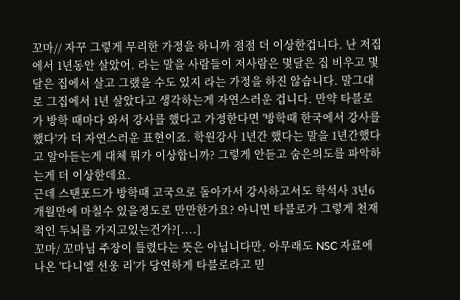꼬마// 자꾸 그렇게 무리한 가정을 하니까 점점 더 이상한겁니다. 난 저집에서 1년동안 살았어. 라는 말을 사람들이 저사람은 몇달은 집 비우고 몇달은 집에서 살고 그랬을 수도 있지 라는 가정을 하진 않습니다. 말그대로 그집에서 1년 살았다고 생각하는게 자연스러운 겁니다. 만약 타블로가 방학 때마다 와서 강사를 했다고 가정한다면 '방학때 한국에서 강사를 했다'가 더 자연스러운 표현이죠. 학원강사 1년간 했다는 말을 1년간했다고 알아듣는게 대체 뭐가 이상합니까? 그렇게 안듣고 숨은의도를 파악하는게 더 이상한데요.
근데 스탠포드가 방학때 고국으로 돌아가서 강사하고서도 학석사 3년6개월만에 마칠수 있을정도로 만만한가요? 아니면 타블로가 그렇게 천재적인 두뇌를 가지고있는건가?[....]
꼬마/ 꼬마님 주장이 틀렸다는 뜻은 아닙니다만, 아무래도 NSC 자료에 나온 '다니엘 선웅 리'가 당연하게 타블로라고 믿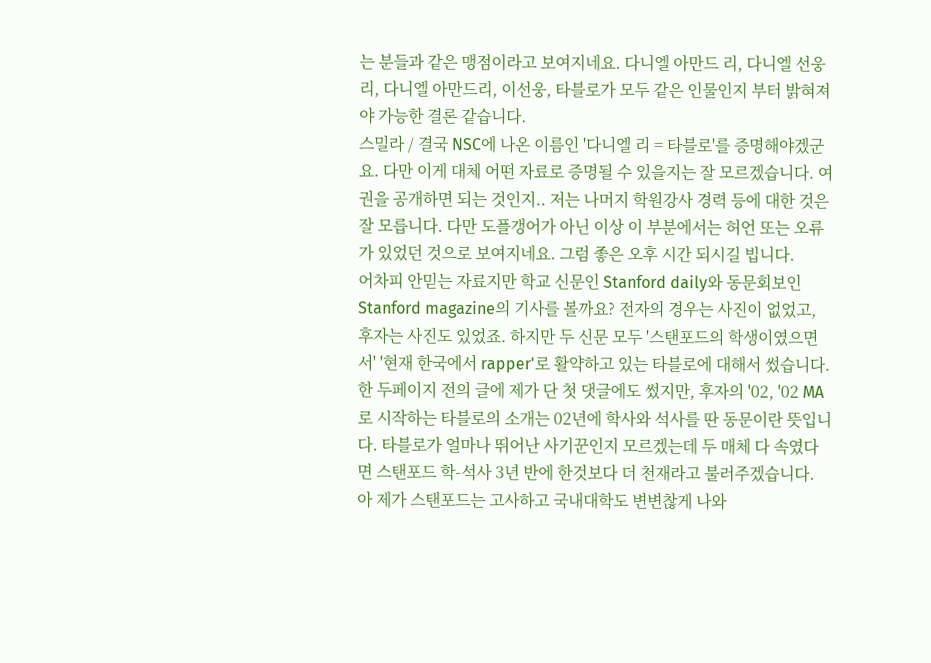는 분들과 같은 맹점이라고 보여지네요. 다니엘 아만드 리, 다니엘 선웅리, 다니엘 아만드리, 이선웅, 타블로가 모두 같은 인물인지 부터 밝혀져야 가능한 결론 같습니다.
스밀라 / 결국 NSC에 나온 이름인 '다니엘 리 = 타블로'를 증명해야겠군요. 다만 이게 대체 어떤 자료로 증명될 수 있을지는 잘 모르겠습니다. 여권을 공개하면 되는 것인지.. 저는 나머지 학원강사 경력 등에 대한 것은 잘 모릅니다. 다만 도플갱어가 아닌 이상 이 부분에서는 허언 또는 오류가 있었던 것으로 보여지네요. 그럼 좋은 오후 시간 되시길 빕니다.
어차피 안믿는 자료지만 학교 신문인 Stanford daily와 동문회보인 Stanford magazine의 기사를 볼까요? 전자의 경우는 사진이 없었고, 후자는 사진도 있었죠. 하지만 두 신문 모두 '스탠포드의 학생이였으면서' '현재 한국에서 rapper'로 활약하고 있는 타블로에 대해서 썼습니다.
한 두페이지 전의 글에 제가 단 첫 댓글에도 썼지만, 후자의 '02, '02 MA로 시작하는 타블로의 소개는 02년에 학사와 석사를 딴 동문이란 뜻입니다. 타블로가 얼마나 뛰어난 사기꾼인지 모르겠는데 두 매체 다 속였다면 스탠포드 학-석사 3년 반에 한것보다 더 천재라고 불러주겠습니다.
아 제가 스탠포드는 고사하고 국내대학도 변변찮게 나와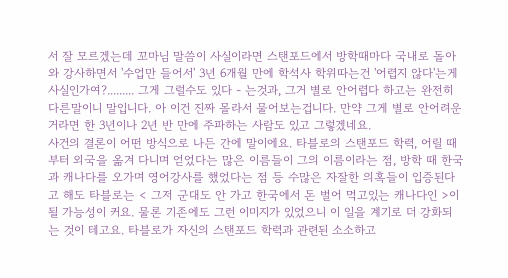서 잘 모르겠는데 꼬마님 말씀이 사실이라면 스탠포드에서 방학때마다 국내로 돌아와 강사하면서 '수업만 들어서' 3년 6개월 만에 학석사 학위따는건 '어렵지 않다'는게 사실인가여?......... 그게 그럴수도 있다 - 는것과, 그거 별로 안어렵다 하고는 완전히 다른말이니 말입니다. 아 이건 진짜 몰라서 물어보는겁니다. 만약 그게 별로 안어려운거라면 한 3년이나 2년 반 만에 주파하는 사람도 있고 그렇겠네요.
사건의 결론이 어떤 방식으로 나든 간에 말이에요. 타블로의 스탠포드 학력, 어릴 때부터 외국을 옮겨 다니며 얻었다는 많은 이름들이 그의 이름이라는 점, 방학 때 한국과 캐나다를 오가며 영어강사를 했었다는 점 등 수많은 자잘한 의혹들이 입증된다고 해도 타블로는 < 그저 군대도 안 가고 한국에서 돈 벌어 먹고있는 캐나다인 >이 될 가능성이 커요. 물론 기존에도 그런 이미지가 있었으니 이 일을 계기로 더 강화되는 것이 테고요. 타블로가 자신의 스탠포드 학력과 관련된 소소하고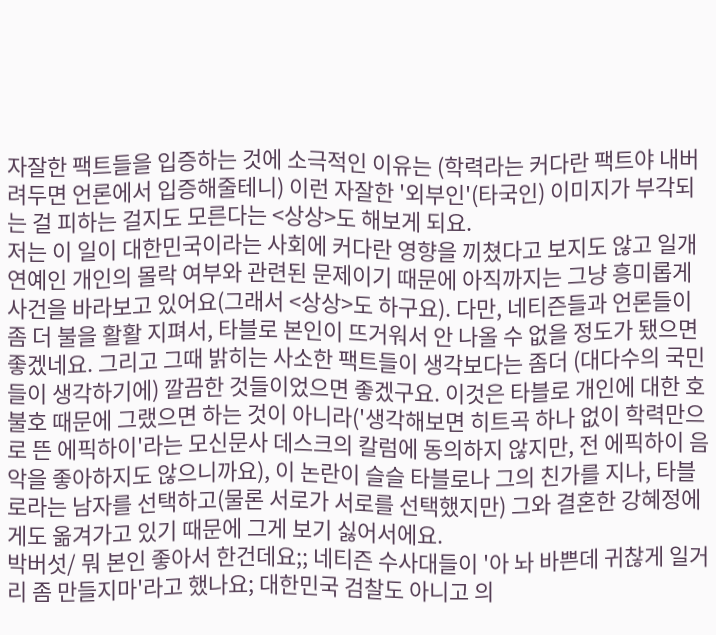자잘한 팩트들을 입증하는 것에 소극적인 이유는 (학력라는 커다란 팩트야 내버려두면 언론에서 입증해줄테니) 이런 자잘한 '외부인'(타국인) 이미지가 부각되는 걸 피하는 걸지도 모른다는 <상상>도 해보게 되요.
저는 이 일이 대한민국이라는 사회에 커다란 영향을 끼쳤다고 보지도 않고 일개 연예인 개인의 몰락 여부와 관련된 문제이기 때문에 아직까지는 그냥 흥미롭게 사건을 바라보고 있어요(그래서 <상상>도 하구요). 다만, 네티즌들과 언론들이 좀 더 불을 활활 지펴서, 타블로 본인이 뜨거워서 안 나올 수 없을 정도가 됐으면 좋겠네요. 그리고 그때 밝히는 사소한 팩트들이 생각보다는 좀더 (대다수의 국민들이 생각하기에) 깔끔한 것들이었으면 좋겠구요. 이것은 타블로 개인에 대한 호불호 때문에 그랬으면 하는 것이 아니라('생각해보면 히트곡 하나 없이 학력만으로 뜬 에픽하이'라는 모신문사 데스크의 칼럼에 동의하지 않지만, 전 에픽하이 음악을 좋아하지도 않으니까요), 이 논란이 슬슬 타블로나 그의 친가를 지나, 타블로라는 남자를 선택하고(물론 서로가 서로를 선택했지만) 그와 결혼한 강혜정에게도 옮겨가고 있기 때문에 그게 보기 싫어서에요.
박버섯/ 뭐 본인 좋아서 한건데요;; 네티즌 수사대들이 '아 놔 바쁜데 귀찮게 일거리 좀 만들지마'라고 했나요; 대한민국 검찰도 아니고 의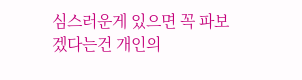심스러운게 있으면 꼭 파보겠다는건 개인의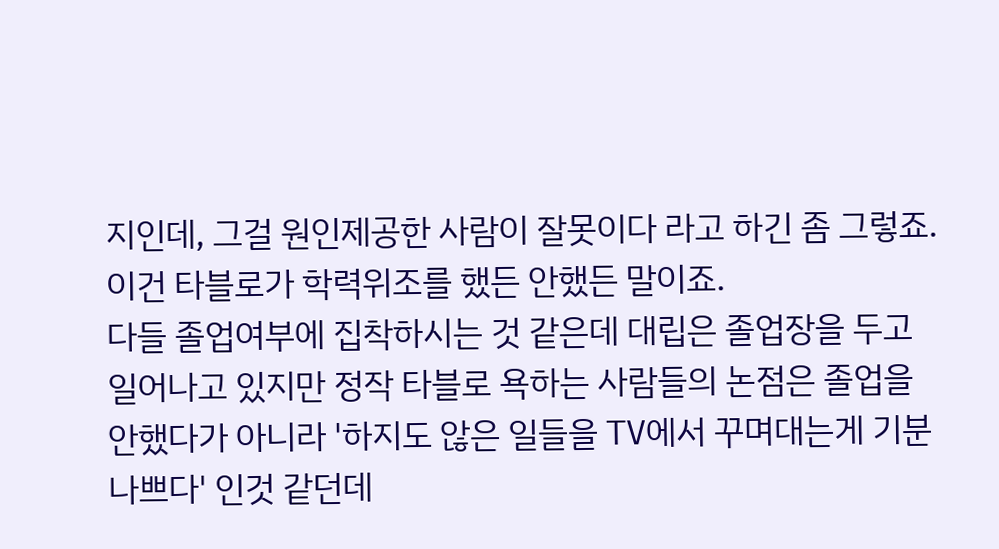지인데, 그걸 원인제공한 사람이 잘못이다 라고 하긴 좀 그렇죠. 이건 타블로가 학력위조를 했든 안했든 말이죠.
다들 졸업여부에 집착하시는 것 같은데 대립은 졸업장을 두고 일어나고 있지만 정작 타블로 욕하는 사람들의 논점은 졸업을 안했다가 아니라 '하지도 않은 일들을 TV에서 꾸며대는게 기분나쁘다' 인것 같던데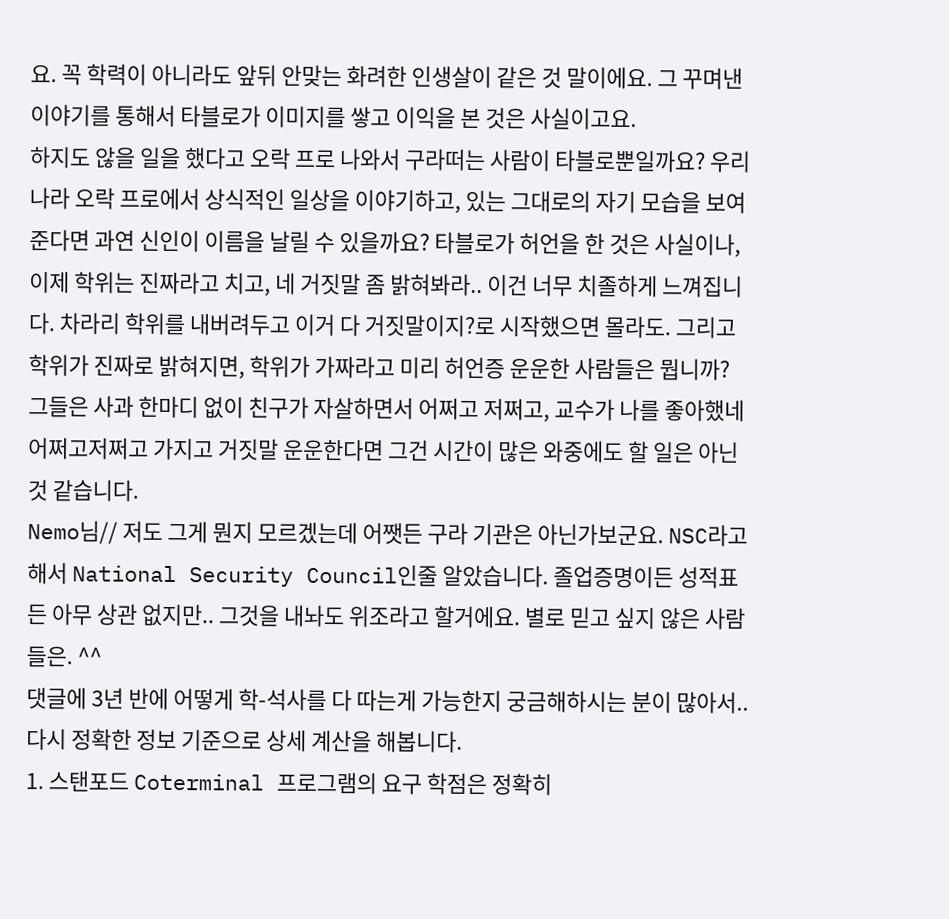요. 꼭 학력이 아니라도 앞뒤 안맞는 화려한 인생살이 같은 것 말이에요. 그 꾸며낸 이야기를 통해서 타블로가 이미지를 쌓고 이익을 본 것은 사실이고요.
하지도 않을 일을 했다고 오락 프로 나와서 구라떠는 사람이 타블로뿐일까요? 우리나라 오락 프로에서 상식적인 일상을 이야기하고, 있는 그대로의 자기 모습을 보여준다면 과연 신인이 이름을 날릴 수 있을까요? 타블로가 허언을 한 것은 사실이나, 이제 학위는 진짜라고 치고, 네 거짓말 좀 밝혀봐라.. 이건 너무 치졸하게 느껴집니다. 차라리 학위를 내버려두고 이거 다 거짓말이지?로 시작했으면 몰라도. 그리고 학위가 진짜로 밝혀지면, 학위가 가짜라고 미리 허언증 운운한 사람들은 뭡니까? 그들은 사과 한마디 없이 친구가 자살하면서 어쩌고 저쩌고, 교수가 나를 좋아했네 어쩌고저쩌고 가지고 거짓말 운운한다면 그건 시간이 많은 와중에도 할 일은 아닌 것 같습니다.
Nemo님// 저도 그게 뭔지 모르겠는데 어쨋든 구라 기관은 아닌가보군요. NSC라고 해서 National Security Council인줄 알았습니다. 졸업증명이든 성적표든 아무 상관 없지만.. 그것을 내놔도 위조라고 할거에요. 별로 믿고 싶지 않은 사람들은. ^^
댓글에 3년 반에 어떻게 학-석사를 다 따는게 가능한지 궁금해하시는 분이 많아서.. 다시 정확한 정보 기준으로 상세 계산을 해봅니다.
1. 스탠포드 Coterminal 프로그램의 요구 학점은 정확히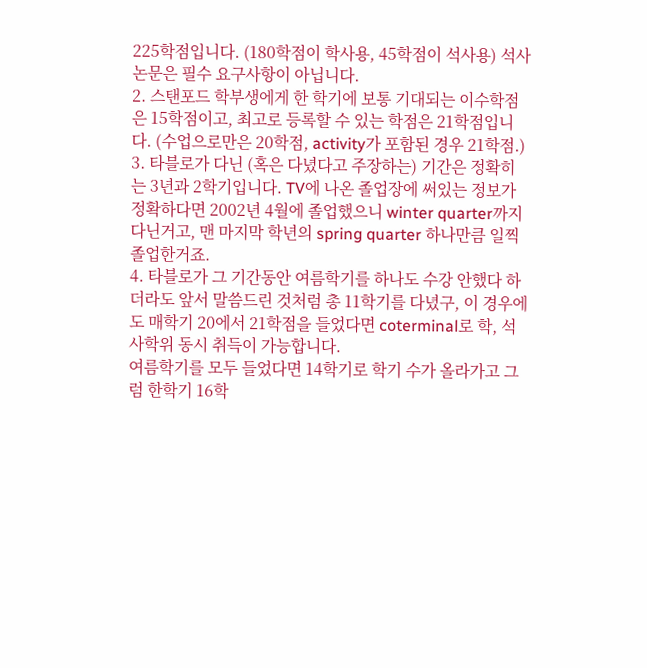225학점입니다. (180학점이 학사용, 45학점이 석사용) 석사 논문은 필수 요구사항이 아닙니다.
2. 스탠포드 학부생에게 한 학기에 보통 기대되는 이수학점은 15학점이고, 최고로 등록할 수 있는 학점은 21학점입니다. (수업으로만은 20학점, activity가 포함된 경우 21학점.)
3. 타블로가 다닌 (혹은 다녔다고 주장하는) 기간은 정확히는 3년과 2학기입니다. TV에 나온 졸업장에 써있는 정보가 정확하다면 2002년 4월에 졸업했으니 winter quarter까지 다닌거고, 맨 마지막 학년의 spring quarter 하나만큼 일찍 졸업한거죠.
4. 타블로가 그 기간동안 여름학기를 하나도 수강 안했다 하더라도 앞서 말씀드린 것처럼 총 11학기를 다녔구, 이 경우에도 매학기 20에서 21학점을 들었다면 coterminal로 학, 석사학위 동시 취득이 가능합니다.
여름학기를 모두 들었다면 14학기로 학기 수가 올라가고 그럼 한학기 16학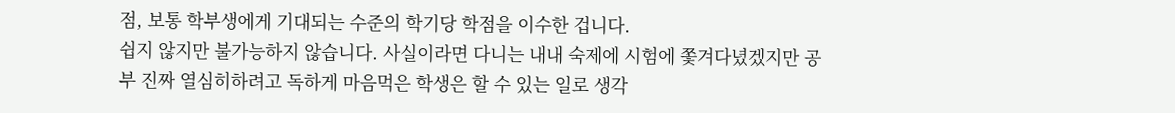점, 보통 학부생에게 기대되는 수준의 학기당 학점을 이수한 겁니다.
쉽지 않지만 불가능하지 않습니다. 사실이라면 다니는 내내 숙제에 시험에 쫓겨다녔겠지만 공부 진짜 열심히하려고 독하게 마음먹은 학생은 할 수 있는 일로 생각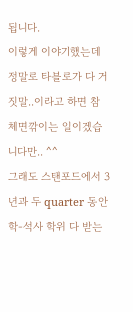됩니다.
이렇게 이야기했는데 정말로 타블로가 다 거짓말..이라고 하면 참 체면깎이는 일이겠습니다만.. ^^
그래도 스탠포드에서 3년과 두 quarter 동안 학-석사 학위 다 받는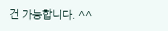건 가능합니다. ^^